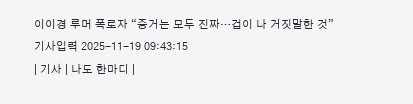이이경 루머 폭로자 “증거는 모두 진짜…겁이 나 거짓말한 것”
기사입력 2025-11-19 09:43:15
| 기사 | 나도 한마디 |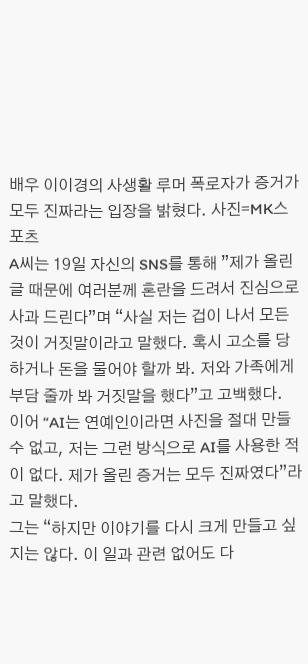배우 이이경의 사생활 루머 폭로자가 증거가 모두 진짜라는 입장을 밝혔다. 사진=MK스포츠
A씨는 19일 자신의 SNS를 통해 ”제가 올린 글 때문에 여러분께 혼란을 드려서 진심으로 사과 드린다”며 “사실 저는 겁이 나서 모든 것이 거짓말이라고 말했다. 혹시 고소를 당하거나 돈을 물어야 할까 봐. 저와 가족에게 부담 줄까 봐 거짓말을 했다”고 고백했다.
이어 “AI는 연예인이라면 사진을 절대 만들 수 없고, 저는 그런 방식으로 AI를 사용한 적이 없다. 제가 올린 증거는 모두 진짜였다”라고 말했다.
그는 “하지만 이야기를 다시 크게 만들고 싶지는 않다. 이 일과 관련 없어도 다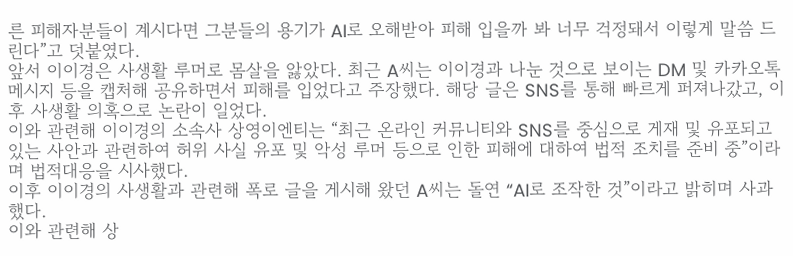른 피해자분들이 계시다면 그분들의 용기가 AI로 오해받아 피해 입을까 봐 너무 걱정돼서 이렇게 말씀 드린다”고 덧붙였다.
앞서 이이경은 사생활 루머로 몸살을 앓았다. 최근 A씨는 이이경과 나눈 것으로 보이는 DM 및 카카오톡 메시지 등을 캡처해 공유하면서 피해를 입었다고 주장했다. 해당 글은 SNS를 통해 빠르게 퍼져나갔고, 이후 사생활 의혹으로 논란이 일었다.
이와 관련해 이이경의 소속사 상영이엔티는 “최근 온라인 커뮤니티와 SNS를 중심으로 게재 및 유포되고 있는 사안과 관련하여 허위 사실 유포 및 악성 루머 등으로 인한 피해에 대하여 법적 조치를 준비 중”이라며 법적대응을 시사했다.
이후 이이경의 사생활과 관련해 폭로 글을 게시해 왔던 A씨는 돌연 “AI로 조작한 것”이라고 밝히며 사과했다.
이와 관련해 상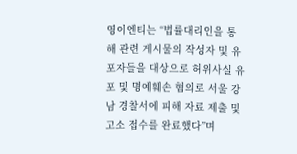영이엔티는 “법률대리인을 통해 관련 게시물의 작성자 및 유포자들을 대상으로 허위사실 유포 및 명예훼손 혐의로 서울 강남 경찰서에 피해 자료 제출 및 고소 접수를 완료했다”며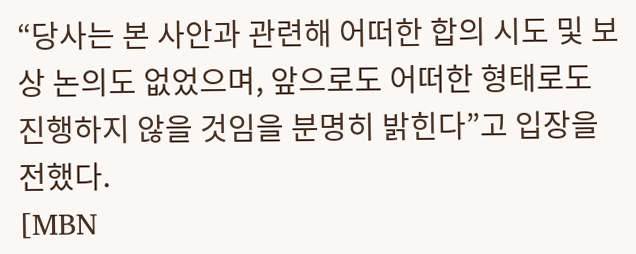“당사는 본 사안과 관련해 어떠한 합의 시도 및 보상 논의도 없었으며, 앞으로도 어떠한 형태로도 진행하지 않을 것임을 분명히 밝힌다”고 입장을 전했다.
[MBN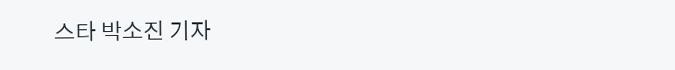스타 박소진 기자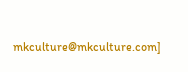mkculture@mkculture.com]